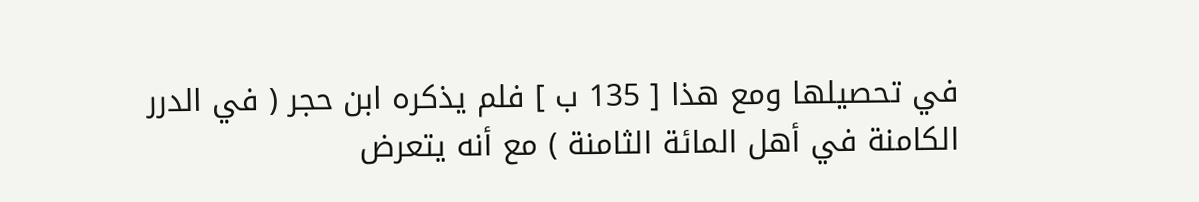في تحصيلها ومع هذا [ 135 ب ] فلم يذكره ابن حجر ( في الدرر الكامنة في أهل المائة الثامنة ) مع أنه يتعرض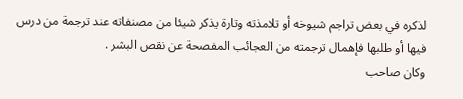لذكره في بعض تراجم شيوخه أو تلامذته وتارة يذكر شيئا من مصنفاته عند ترجمة من درس فيها أو طلبها فإهمال ترجمته من العجائب المفصحة عن نقص البشر .
وكان صاحب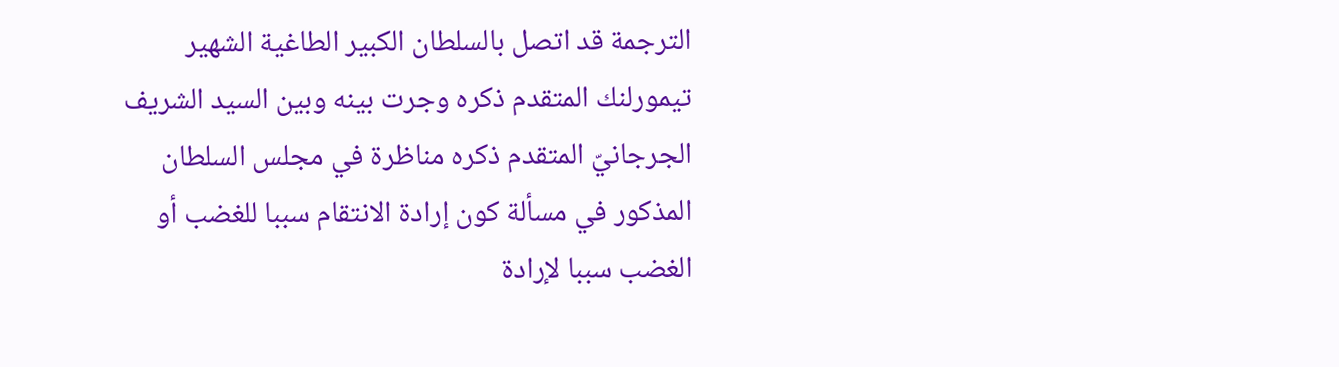الترجمة قد اتصل بالسلطان الكبير الطاغية الشهير تيمورلنك المتقدم ذكره وجرت بينه وبين السيد الشريف الجرجانيّ المتقدم ذكره مناظرة في مجلس السلطان المذكور في مسألة كون إرادة الانتقام سببا للغضب أو الغضب سببا لإرادة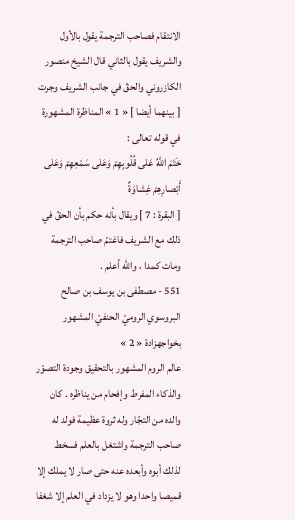الانتقام فصاحب الترجمة يقول بالأول والشريف يقول بالثاني قال الشيخ منصور الكازروني والحقّ في جانب الشريف وجرت [ بينهما أيضا ] « 1 » المناظرة المشهورة في قوله تعالى :
خَتَمَ اللَّهُ عَلى قُلُوبِهِمْ وَعَلى سَمْعِهِمْ وَعَلى أَبْصارِهِمْ غِشاوَةٌ
[ البقرة : 7 ] ويقال بأنه حكم بأن الحقّ في ذلك مع الشريف فاغتمّ صاحب الترجمة ومات كمدا ، واللّه أعلم .
551 - مصطفى بن يوسف بن صالح البروسوي الروميّ الحنفيّ المشهور بخواجهزادة « 2 »
عالم الروم المشهور بالتحقيق وجودة التصوّر والذكاء المفرط وإفحام من يناظره . كان والده من التجّار وله ثروة عظيمة فولد له صاحب الترجمة واشتغل بالعلم فسخط لذلك أبوه وأبعده عنه حتى صار لا يملك إلا قميصا واحدا وهو لا يزداد في العلم إلا شغفا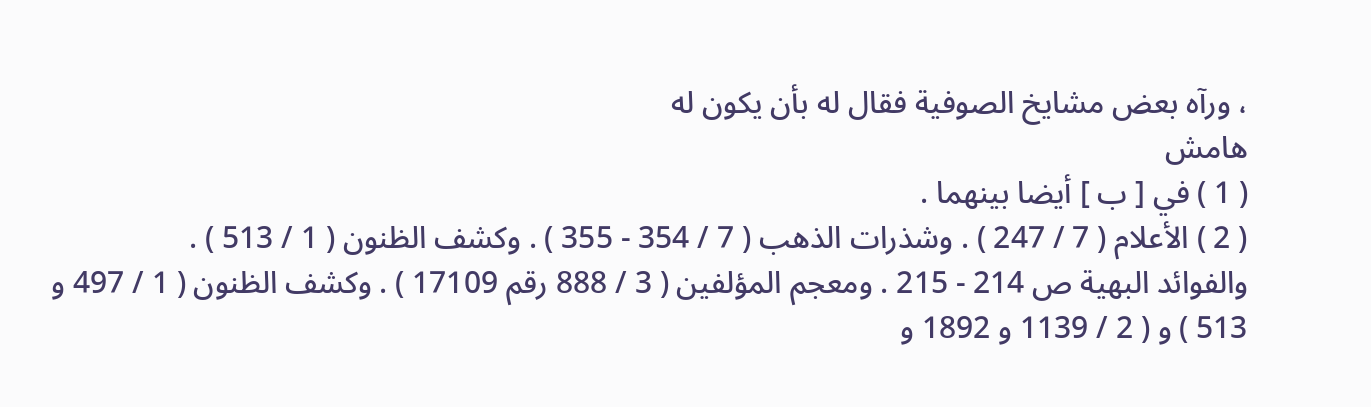، ورآه بعض مشايخ الصوفية فقال له بأن يكون له
هامش
( 1 ) في [ ب ] أيضا بينهما .
( 2 ) الأعلام ( 7 / 247 ) . وشذرات الذهب ( 7 / 354 - 355 ) . وكشف الظنون ( 1 / 513 ) .
والفوائد البهية ص 214 - 215 . ومعجم المؤلفين ( 3 / 888 رقم 17109 ) . وكشف الظنون ( 1 / 497 و 513 ) و ( 2 / 1139 و 1892 و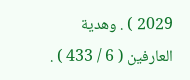2029 ) . وهدية العارفين ( 6 / 433 ) .